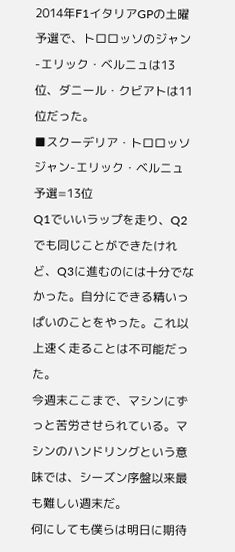2014年F1イタリアGPの土曜予選で、トロロッソのジャン-エリック・ベルニュは13位、ダニール・クビアトは11位だった。
■スクーデリア・トロロッソ
ジャン-エリック・ベルニュ 予選=13位
Q1でいいラップを走り、Q2でも同じことができたけれど、Q3に進むのには十分でなかった。自分にできる精いっぱいのことをやった。これ以上速く走ることは不可能だった。
今週末ここまで、マシンにずっと苦労させられている。マシンのハンドリングという意味では、シーズン序盤以来最も難しい週末だ。
何にしても僕らは明日に期待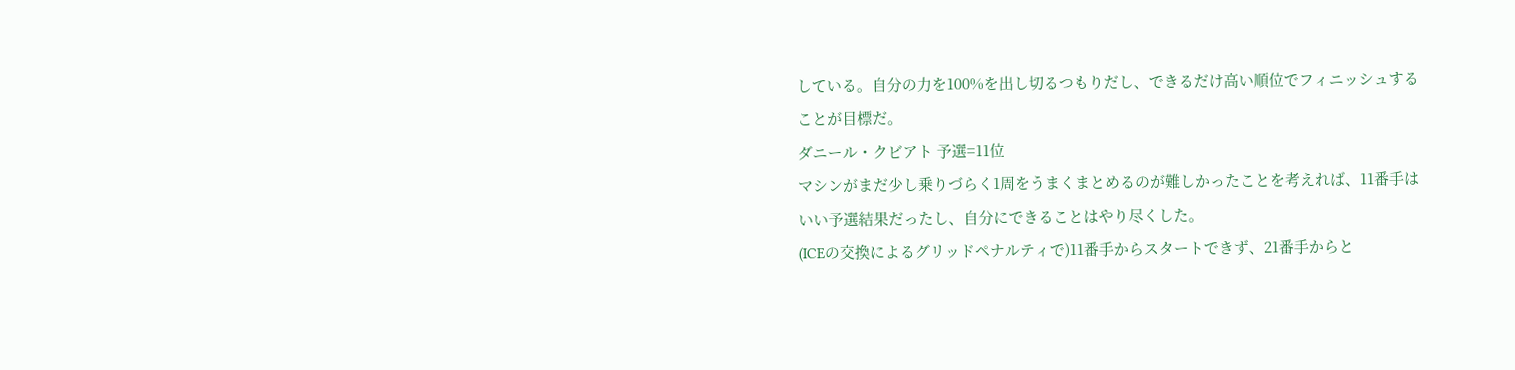している。自分の力を100%を出し切るつもりだし、できるだけ高い順位でフィニッシュすることが目標だ。
ダニール・クビアト 予選=11位
マシンがまだ少し乗りづらく1周をうまくまとめるのが難しかったことを考えれば、11番手はいい予選結果だったし、自分にできることはやり尽くした。
(ICEの交換によるグリッドペナルティで)11番手からスタートできず、21番手からと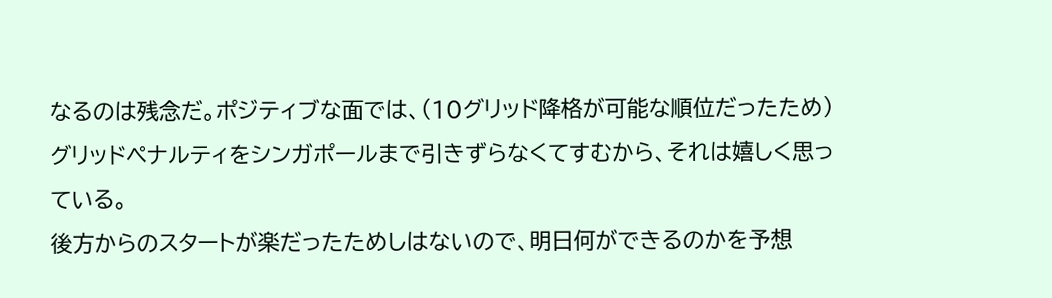なるのは残念だ。ポジティブな面では、(10グリッド降格が可能な順位だったため)グリッドペナルティをシンガポールまで引きずらなくてすむから、それは嬉しく思っている。
後方からのスタートが楽だったためしはないので、明日何ができるのかを予想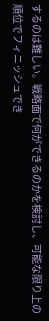するのは難しい。戦略面で何ができるのかを検討し、可能な限り上の順位でフィニッシュでき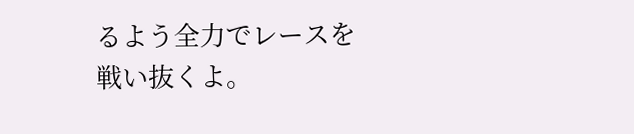るよう全力でレースを戦い抜くよ。